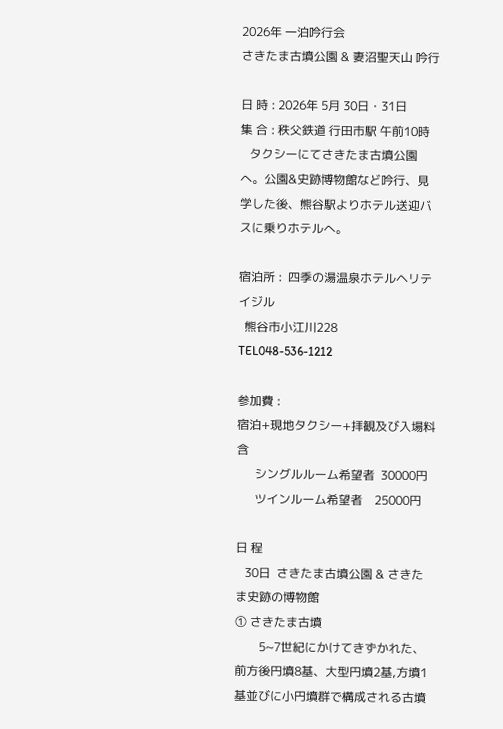2026年 一泊吟行会
さきたま古墳公園 & 妻沼聖天山 吟行

日 時 : 2026年 5月 30日・31日
集 合 : 秩父鉄道 行田市駅 午前10時
   タクシーにてさきたま古墳公園へ。公園&史跡博物館など吟行、見学した後、熊谷駅よりホテル送迎バスに乗りホテルへ。

宿泊所 :  四季の湯温泉ホテルヘリテイジル
  熊谷市小江川228   TEL048-536-1212

参加費 :
宿泊+現地タクシー+拝観及び入場料含
      シングルルーム希望者  30000円
      ツインルーム希望者    25000円

日 程
   30日  さきたま古墳公園 & さきたま史跡の博物館
① さきたま古墳
        5~7世紀にかけてきずかれた、前方後円墳8基、大型円墳2基,方墳1基並びに小円墳群で構成される古墳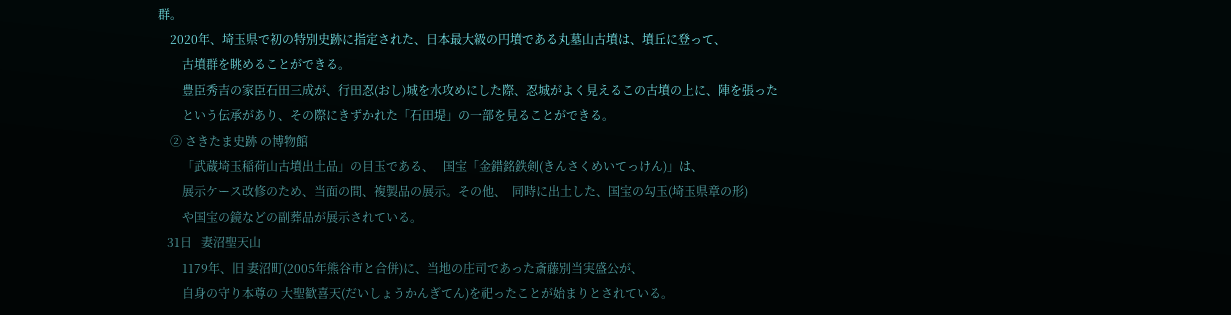群。
    2020年、埼玉県で初の特別史跡に指定された、日本最大級の円墳である丸墓山古墳は、墳丘に登って、
        古墳群を眺めることができる。
        豊臣秀吉の家臣石田三成が、行田忍(おし)城を水攻めにした際、忍城がよく見えるこの古墳の上に、陣を張った
        という伝承があり、その際にきずかれた「石田堤」の一部を見ることができる。
    ② さきたま史跡 の博物館
        「武蔵埼玉稲荷山古墳出土品」の目玉である、   国宝「金錯銘鉄剣(きんさくめいてっけん)」は、
        展示ケース改修のため、当面の間、複製品の展示。その他、  同時に出土した、国宝の勾玉(埼玉県章の形)
        や国宝の鏡などの副葬品が展示されている。
   31日   妻沼聖天山
        1179年、旧 妻沼町(2005年熊谷市と合併)に、当地の庄司であった斎藤別当実盛公が、
        自身の守り本尊の 大聖歓喜天(だいしょうかんぎてん)を祀ったことが始まりとされている。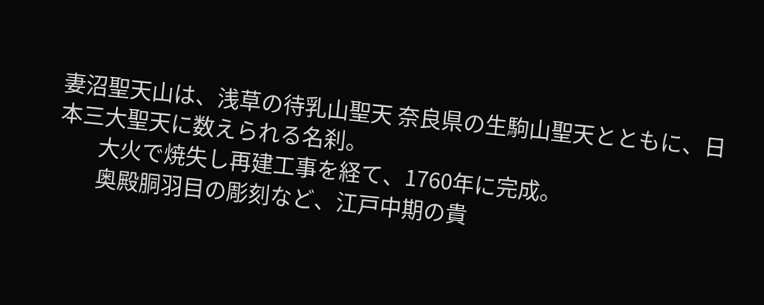妻沼聖天山は、浅草の待乳山聖天 奈良県の生駒山聖天とともに、日本三大聖天に数えられる名刹。
        大火で焼失し再建工事を経て、1760年に完成。
        奥殿胴羽目の彫刻など、江戸中期の貴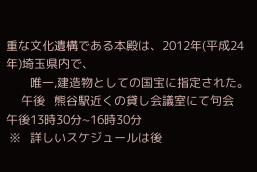重な文化遺構である本殿は、2012年(平成24年)埼玉県内で、
        唯一,建造物としての国宝に指定された。
     午後   熊谷駅近くの貸し会議室にて句会    午後13時30分~16時30分
 ※   詳しいスケジュールは後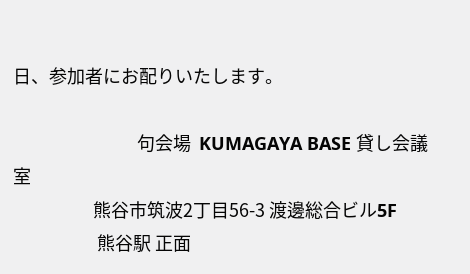日、参加者にお配りいたします。

                               句会場  KUMAGAYA BASE 貸し会議室
                    熊谷市筑波2丁目56-3 渡邊総合ビル5F
                     熊谷駅 正面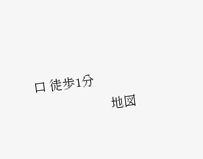口 徒歩1分
                         地図